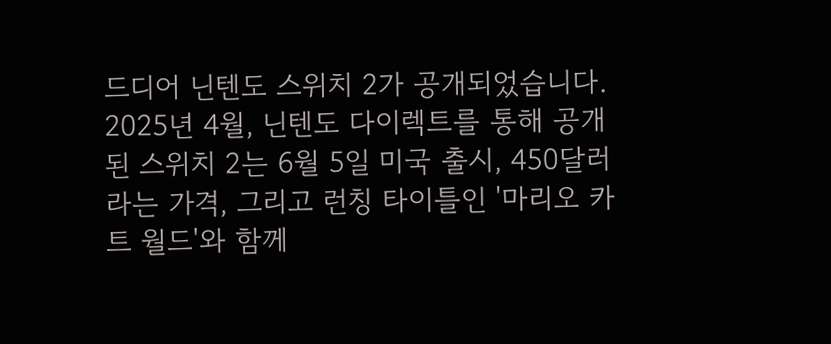드디어 닌텐도 스위치 2가 공개되었습니다. 2025년 4월, 닌텐도 다이렉트를 통해 공개된 스위치 2는 6월 5일 미국 출시, 450달러라는 가격, 그리고 런칭 타이틀인 '마리오 카트 월드'와 함께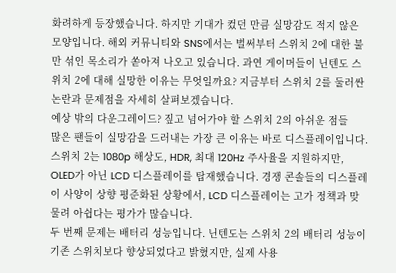화려하게 등장했습니다. 하지만 기대가 컸던 만큼 실망감도 적지 않은 모양입니다. 해외 커뮤니티와 SNS에서는 벌써부터 스위치 2에 대한 불만 섞인 목소리가 쏟아져 나오고 있습니다. 과연 게이머들이 닌텐도 스위치 2에 대해 실망한 이유는 무엇일까요? 지금부터 스위치 2를 둘러싼 논란과 문제점을 자세히 살펴보겠습니다.
예상 밖의 다운그레이드? 짚고 넘어가야 할 스위치 2의 아쉬운 점들
많은 팬들이 실망감을 드러내는 가장 큰 이유는 바로 디스플레이입니다. 스위치 2는 1080p 해상도, HDR, 최대 120Hz 주사율을 지원하지만, OLED가 아닌 LCD 디스플레이를 탑재했습니다. 경쟁 콘솔들의 디스플레이 사양이 상향 평준화된 상황에서, LCD 디스플레이는 고가 정책과 맞물려 아쉽다는 평가가 많습니다.
두 번째 문제는 배터리 성능입니다. 닌텐도는 스위치 2의 배터리 성능이 기존 스위치보다 향상되었다고 밝혔지만, 실제 사용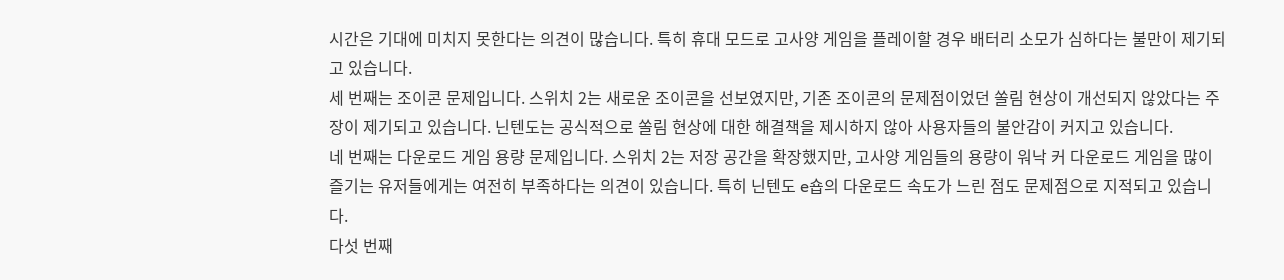시간은 기대에 미치지 못한다는 의견이 많습니다. 특히 휴대 모드로 고사양 게임을 플레이할 경우 배터리 소모가 심하다는 불만이 제기되고 있습니다.
세 번째는 조이콘 문제입니다. 스위치 2는 새로운 조이콘을 선보였지만, 기존 조이콘의 문제점이었던 쏠림 현상이 개선되지 않았다는 주장이 제기되고 있습니다. 닌텐도는 공식적으로 쏠림 현상에 대한 해결책을 제시하지 않아 사용자들의 불안감이 커지고 있습니다.
네 번째는 다운로드 게임 용량 문제입니다. 스위치 2는 저장 공간을 확장했지만, 고사양 게임들의 용량이 워낙 커 다운로드 게임을 많이 즐기는 유저들에게는 여전히 부족하다는 의견이 있습니다. 특히 닌텐도 e숍의 다운로드 속도가 느린 점도 문제점으로 지적되고 있습니다.
다섯 번째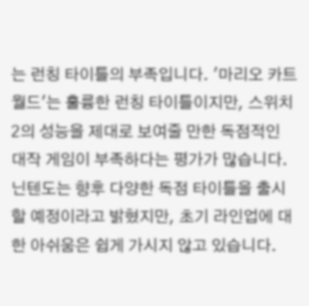는 런칭 타이틀의 부족입니다. '마리오 카트 월드'는 훌륭한 런칭 타이틀이지만, 스위치 2의 성능을 제대로 보여줄 만한 독점적인 대작 게임이 부족하다는 평가가 많습니다. 닌텐도는 향후 다양한 독점 타이틀을 출시할 예정이라고 밝혔지만, 초기 라인업에 대한 아쉬움은 쉽게 가시지 않고 있습니다.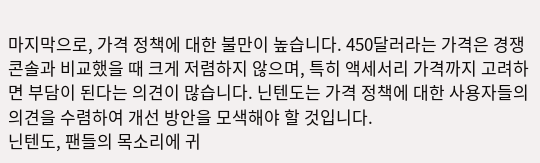마지막으로, 가격 정책에 대한 불만이 높습니다. 450달러라는 가격은 경쟁 콘솔과 비교했을 때 크게 저렴하지 않으며, 특히 액세서리 가격까지 고려하면 부담이 된다는 의견이 많습니다. 닌텐도는 가격 정책에 대한 사용자들의 의견을 수렴하여 개선 방안을 모색해야 할 것입니다.
닌텐도, 팬들의 목소리에 귀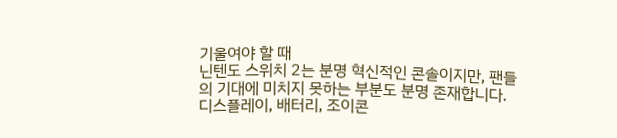기울여야 할 때
닌텐도 스위치 2는 분명 혁신적인 콘솔이지만, 팬들의 기대에 미치지 못하는 부분도 분명 존재합니다. 디스플레이, 배터리, 조이콘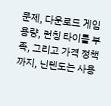문제, 다운로드 게임 용량, 런칭 타이틀 부족, 그리고 가격 정책까지, 닌텐도는 사용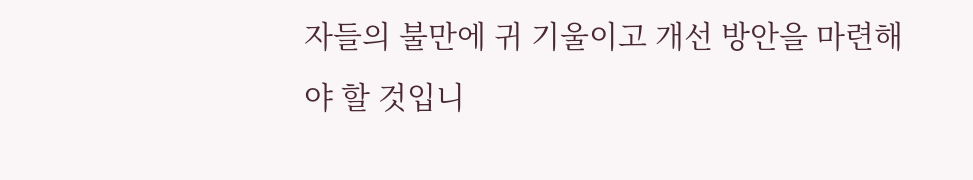자들의 불만에 귀 기울이고 개선 방안을 마련해야 할 것입니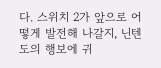다. 스위치 2가 앞으로 어떻게 발전해 나갈지, 닌텐도의 행보에 귀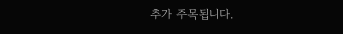추가 주목됩니다.